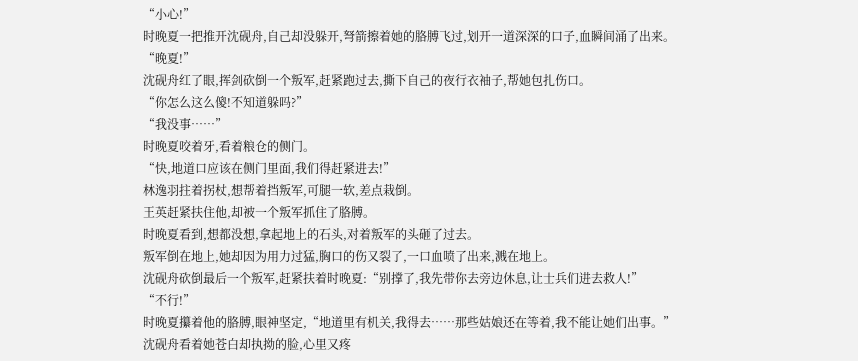“小心!”
时晚夏一把推开沈砚舟,自己却没躲开,弩箭擦着她的胳膊飞过,划开一道深深的口子,血瞬间涌了出来。
“晚夏!”
沈砚舟红了眼,挥剑砍倒一个叛军,赶紧跑过去,撕下自己的夜行衣袖子,帮她包扎伤口。
“你怎么这么傻!不知道躲吗?”
“我没事……”
时晚夏咬着牙,看着粮仓的侧门。
“快,地道口应该在侧门里面,我们得赶紧进去!”
林逸羽拄着拐杖,想帮着挡叛军,可腿一软,差点栽倒。
王英赶紧扶住他,却被一个叛军抓住了胳膊。
时晚夏看到,想都没想,拿起地上的石头,对着叛军的头砸了过去。
叛军倒在地上,她却因为用力过猛,胸口的伤又裂了,一口血喷了出来,溅在地上。
沈砚舟砍倒最后一个叛军,赶紧扶着时晚夏:“别撑了,我先带你去旁边休息,让士兵们进去救人!”
“不行!”
时晚夏攥着他的胳膊,眼神坚定,“地道里有机关,我得去……那些姑娘还在等着,我不能让她们出事。”
沈砚舟看着她苍白却执拗的脸,心里又疼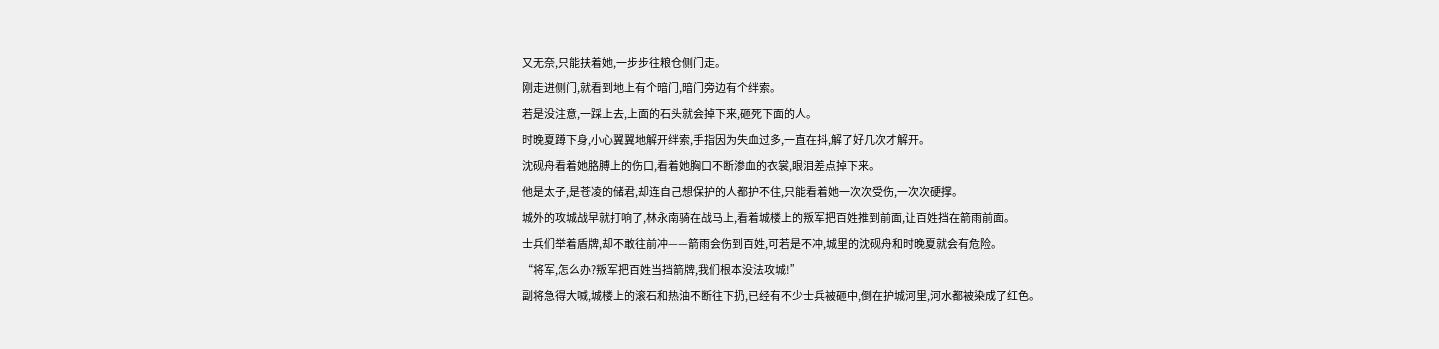又无奈,只能扶着她,一步步往粮仓侧门走。
刚走进侧门,就看到地上有个暗门,暗门旁边有个绊索。
若是没注意,一踩上去,上面的石头就会掉下来,砸死下面的人。
时晚夏蹲下身,小心翼翼地解开绊索,手指因为失血过多,一直在抖,解了好几次才解开。
沈砚舟看着她胳膊上的伤口,看着她胸口不断渗血的衣裳,眼泪差点掉下来。
他是太子,是苍凌的储君,却连自己想保护的人都护不住,只能看着她一次次受伤,一次次硬撑。
城外的攻城战早就打响了,林永南骑在战马上,看着城楼上的叛军把百姓推到前面,让百姓挡在箭雨前面。
士兵们举着盾牌,却不敢往前冲——箭雨会伤到百姓,可若是不冲,城里的沈砚舟和时晚夏就会有危险。
“将军,怎么办?叛军把百姓当挡箭牌,我们根本没法攻城!”
副将急得大喊,城楼上的滚石和热油不断往下扔,已经有不少士兵被砸中,倒在护城河里,河水都被染成了红色。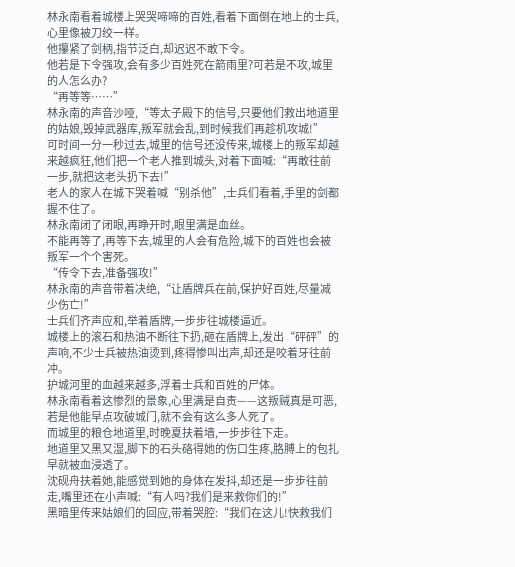林永南看着城楼上哭哭啼啼的百姓,看着下面倒在地上的士兵,心里像被刀绞一样。
他攥紧了剑柄,指节泛白,却迟迟不敢下令。
他若是下令强攻,会有多少百姓死在箭雨里?可若是不攻,城里的人怎么办?
“再等等……”
林永南的声音沙哑,“等太子殿下的信号,只要他们救出地道里的姑娘,毁掉武器库,叛军就会乱,到时候我们再趁机攻城!”
可时间一分一秒过去,城里的信号还没传来,城楼上的叛军却越来越疯狂,他们把一个老人推到城头,对着下面喊:“再敢往前一步,就把这老头扔下去!”
老人的家人在城下哭着喊“别杀他”,士兵们看着,手里的剑都握不住了。
林永南闭了闭眼,再睁开时,眼里满是血丝。
不能再等了,再等下去,城里的人会有危险,城下的百姓也会被叛军一个个害死。
“传令下去,准备强攻!”
林永南的声音带着决绝,“让盾牌兵在前,保护好百姓,尽量减少伤亡!”
士兵们齐声应和,举着盾牌,一步步往城楼逼近。
城楼上的滚石和热油不断往下扔,砸在盾牌上,发出“砰砰”的声响,不少士兵被热油烫到,疼得惨叫出声,却还是咬着牙往前冲。
护城河里的血越来越多,浮着士兵和百姓的尸体。
林永南看着这惨烈的景象,心里满是自责——这叛贼真是可恶,若是他能早点攻破城门,就不会有这么多人死了。
而城里的粮仓地道里,时晚夏扶着墙,一步步往下走。
地道里又黑又湿,脚下的石头硌得她的伤口生疼,胳膊上的包扎早就被血浸透了。
沈砚舟扶着她,能感觉到她的身体在发抖,却还是一步步往前走,嘴里还在小声喊:“有人吗?我们是来救你们的!”
黑暗里传来姑娘们的回应,带着哭腔:“我们在这儿!快救我们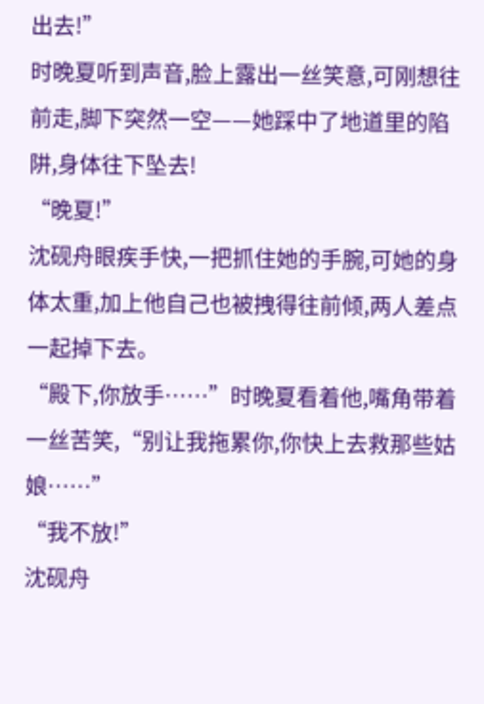出去!”
时晚夏听到声音,脸上露出一丝笑意,可刚想往前走,脚下突然一空——她踩中了地道里的陷阱,身体往下坠去!
“晚夏!”
沈砚舟眼疾手快,一把抓住她的手腕,可她的身体太重,加上他自己也被拽得往前倾,两人差点一起掉下去。
“殿下,你放手……”时晚夏看着他,嘴角带着一丝苦笑,“别让我拖累你,你快上去救那些姑娘……”
“我不放!”
沈砚舟